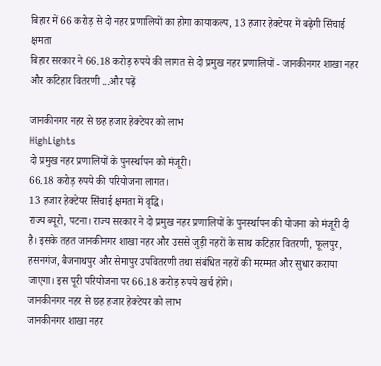बिहार में 66 करोड़ से दो नहर प्रणालियों का होगा कायाकल्प, 13 हजार हेक्टेयर में बढ़ेगी सिंचाई क्षमता
बिहार सरकार ने 66.18 करोड़ रुपये की लागत से दो प्रमुख नहर प्रणालियों - जानकीनगर शाखा नहर और कटिहार वितरणी ...और पढ़ें

जानकीनगर नहर से छह हजार हेक्टेयर को लाभ
HighLights
दो प्रमुख नहर प्रणालियों के पुनर्स्थापन को मंजूरी।
66.18 करोड़ रुपये की परियोजना लागत।
13 हजार हेक्टेयर सिंचाई क्षमता में वृद्धि।
राज्य ब्यूरो, पटना। राज्य सरकार ने दो प्रमुख नहर प्रणालियों के पुनर्स्थापन की योजना को मंजूरी दी है। इसके तहत जानकीनगर शाखा नहर और उससे जुड़ी नहरों के साथ कटिहार वितरणी, फूलपुर, हसनगंज, बैजनाथपुर और सेमापुर उपवितरणी तथा संबंधित नहरों की मरम्मत और सुधार कराया जाएगा। इस पूरी परियोजना पर 66.18 करोड़ रुपये खर्च होंगे।
जानकीनगर नहर से छह हजार हेक्टेयर को लाभ
जानकीनगर शाखा नहर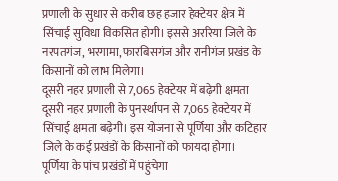प्रणाली के सुधार से करीब छह हजार हेक्टेयर क्षेत्र में सिंचाई सुविधा विकसित होगी। इससे अररिया जिले के नरपतगंज, भरगामा, फारबिसगंज और रानीगंज प्रखंड के किसानों को लाभ मिलेगा।
दूसरी नहर प्रणाली से 7,065 हेक्टेयर में बढ़ेगी क्षमता
दूसरी नहर प्रणाली के पुनर्स्थापन से 7,065 हेक्टेयर में सिंचाई क्षमता बढ़ेगी। इस योजना से पूर्णिया और कटिहार जिले के कई प्रखंडों के किसानों को फायदा होगा।
पूर्णिया के पांच प्रखंडों में पहुंचेगा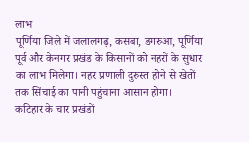लाभ
पूर्णिया जिले में जलालगढ़, कसबा, डगरुआ, पूर्णिया पूर्व और केनगर प्रखंड के किसानों को नहरों के सुधार का लाभ मिलेगा। नहर प्रणाली दुरुस्त होने से खेतों तक सिंचाई का पानी पहुंचाना आसान होगा।
कटिहार के चार प्रखंडों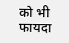को भी फायदा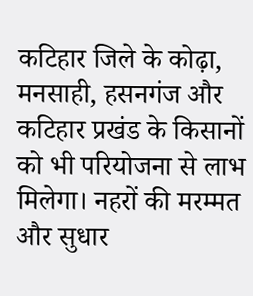कटिहार जिले के कोढ़ा, मनसाही, हसनगंज और कटिहार प्रखंड के किसानों को भी परियोजना से लाभ मिलेगा। नहरों की मरम्मत और सुधार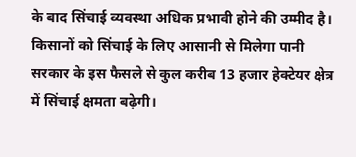के बाद सिंचाई व्यवस्था अधिक प्रभावी होने की उम्मीद है।
किसानों को सिंचाई के लिए आसानी से मिलेगा पानी
सरकार के इस फैसले से कुल करीब 13 हजार हेक्टेयर क्षेत्र में सिंचाई क्षमता बढ़ेगी।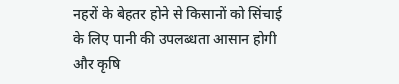नहरों के बेहतर होने से किसानों को सिंचाई के लिए पानी की उपलब्धता आसान होगी और कृषि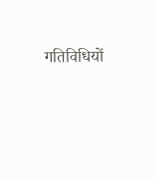गतिविधियों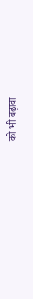को भी बढ़ावा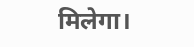मिलेगा।